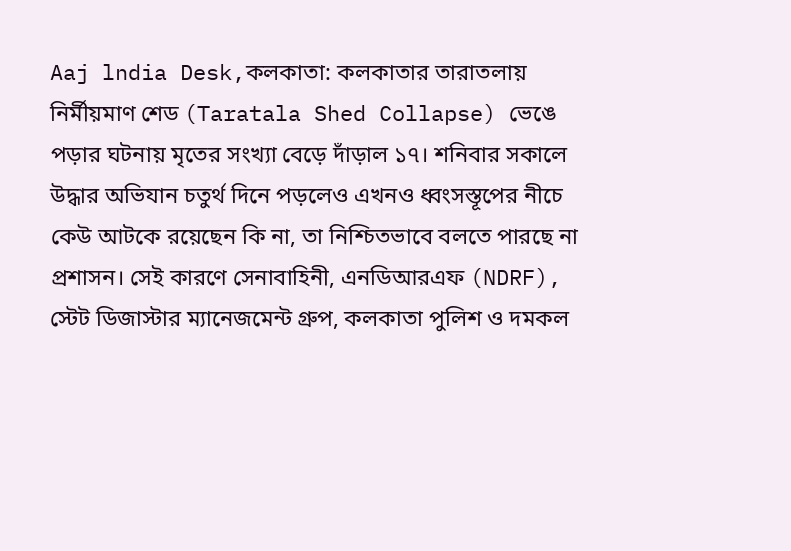Aaj lndia Desk,কলকাতা: কলকাতার তারাতলায় নির্মীয়মাণ শেড (Taratala Shed Collapse) ভেঙে পড়ার ঘটনায় মৃতের সংখ্যা বেড়ে দাঁড়াল ১৭। শনিবার সকালে উদ্ধার অভিযান চতুর্থ দিনে পড়লেও এখনও ধ্বংসস্তূপের নীচে কেউ আটকে রয়েছেন কি না, তা নিশ্চিতভাবে বলতে পারছে না প্রশাসন। সেই কারণে সেনাবাহিনী, এনডিআরএফ (NDRF), স্টেট ডিজাস্টার ম্যানেজমেন্ট গ্রুপ, কলকাতা পুলিশ ও দমকল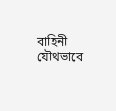বাহিনী যৌথভাবে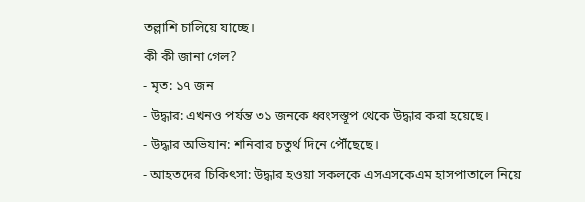তল্লাশি চালিয়ে যাচ্ছে।
কী কী জানা গেল?
- মৃত: ১৭ জন
- উদ্ধার: এখনও পর্যন্ত ৩১ জনকে ধ্বংসস্তূপ থেকে উদ্ধার করা হয়েছে।
- উদ্ধার অভিযান: শনিবার চতুর্থ দিনে পৌঁছেছে।
- আহতদের চিকিৎসা: উদ্ধার হওয়া সকলকে এসএসকেএম হাসপাতালে নিয়ে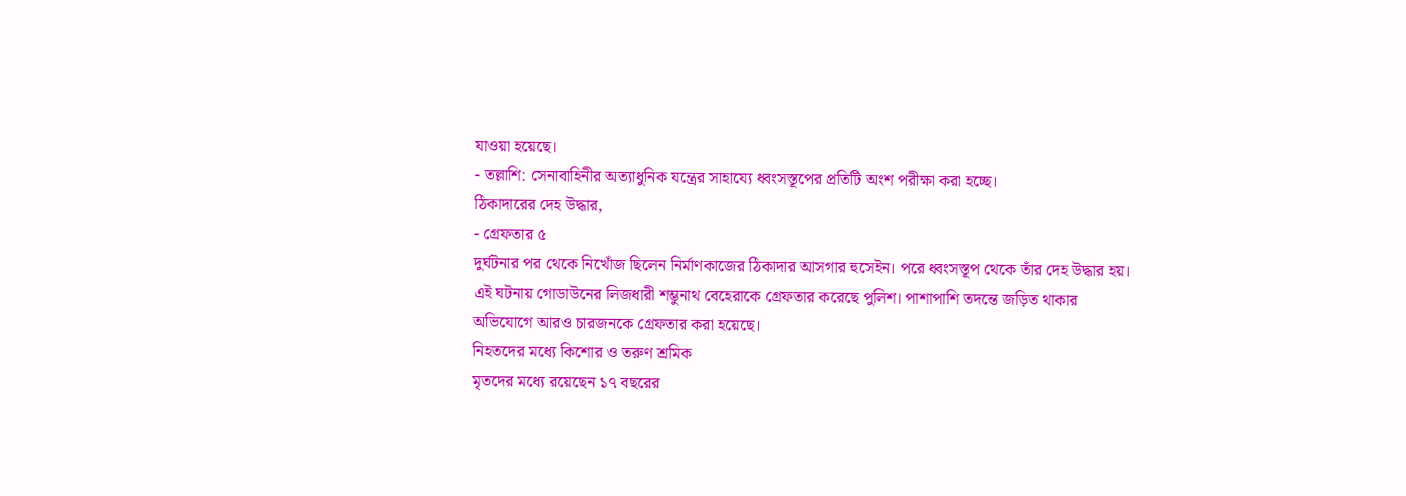যাওয়া হয়েছে।
- তল্লাশি: সেনাবাহিনীর অত্যাধুনিক যন্ত্রের সাহায্যে ধ্বংসস্তূপের প্রতিটি অংশ পরীক্ষা করা হচ্ছে।
ঠিকাদারের দেহ উদ্ধার,
- গ্রেফতার ৫
দুর্ঘটনার পর থেকে নিখোঁজ ছিলেন নির্মাণকাজের ঠিকাদার আসগার হুসেইন। পরে ধ্বংসস্তূপ থেকে তাঁর দেহ উদ্ধার হয়। এই ঘটনায় গোডাউনের লিজধারী শম্ভুনাথ বেহেরাকে গ্রেফতার করেছে পুলিশ। পাশাপাশি তদন্তে জড়িত থাকার অভিযোগে আরও চারজনকে গ্রেফতার করা হয়েছে।
নিহতদের মধ্যে কিশোর ও তরুণ শ্রমিক
মৃতদের মধ্যে রয়েছেন ১৭ বছরের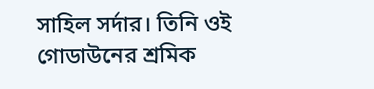সাহিল সর্দার। তিনি ওই গোডাউনের শ্রমিক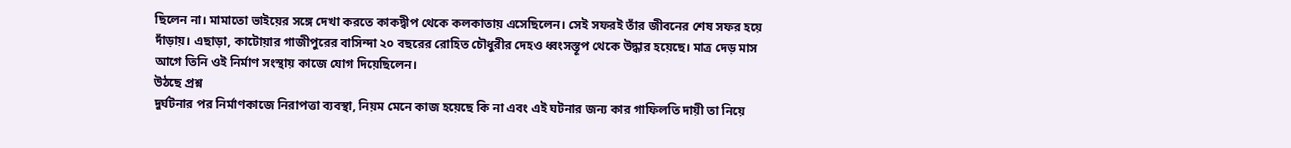ছিলেন না। মামাতো ভাইয়ের সঙ্গে দেখা করতে কাকদ্বীপ থেকে কলকাতায় এসেছিলেন। সেই সফরই তাঁর জীবনের শেষ সফর হয়ে দাঁড়ায়। এছাড়া, কাটোয়ার গাজীপুরের বাসিন্দা ২০ বছরের রোহিত চৌধুরীর দেহও ধ্বংসস্তূপ থেকে উদ্ধার হয়েছে। মাত্র দেড় মাস আগে তিনি ওই নির্মাণ সংস্থায় কাজে যোগ দিয়েছিলেন।
উঠছে প্রশ্ন
দুর্ঘটনার পর নির্মাণকাজে নিরাপত্তা ব্যবস্থা, নিয়ম মেনে কাজ হয়েছে কি না এবং এই ঘটনার জন্য কার গাফিলতি দায়ী তা নিয়ে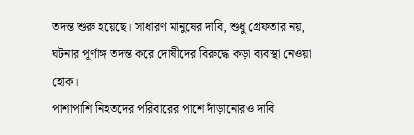তদন্ত শুরু হয়েছে। সাধারণ মানুষের দাবি, শুধু গ্রেফতার নয়, ঘটনার পূর্ণাঙ্গ তদন্ত করে দোষীদের বিরুদ্ধে কড়া ব্যবস্থা নেওয়া হোক।
পাশাপাশি নিহতদের পরিবারের পাশে দাঁড়ানোরও দাবি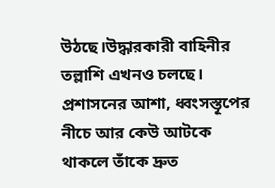উঠছে।উদ্ধারকারী বাহিনীর তল্লাশি এখনও চলছে। প্রশাসনের আশা, ধ্বংসস্তূপের নীচে আর কেউ আটকে থাকলে তাঁকে দ্রুত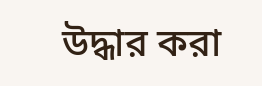উদ্ধার করা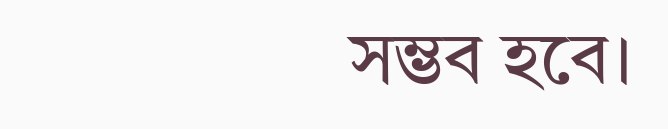সম্ভব হবে।